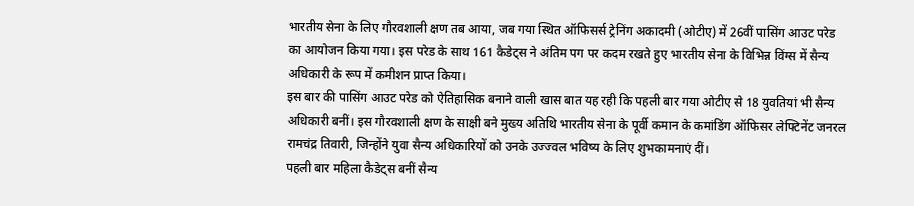भारतीय सेना के लिए गौरवशाली क्षण तब आया, जब गया स्थित ऑफिसर्स ट्रेनिंग अकादमी (ओटीए) में 26वीं पासिंग आउट परेड का आयोजन किया गया। इस परेड के साथ 161 कैडेट्स ने अंतिम पग पर कदम रखते हुए भारतीय सेना के विभिन्न विंग्स में सैन्य अधिकारी के रूप में कमीशन प्राप्त किया।
इस बार की पासिंग आउट परेड को ऐतिहासिक बनाने वाली खास बात यह रही कि पहली बार गया ओटीए से 18 युवतियां भी सैन्य अधिकारी बनीं। इस गौरवशाली क्षण के साक्षी बने मुख्य अतिथि भारतीय सेना के पूर्वी कमान के कमांडिंग ऑफिसर लेफ्टिनेंट जनरल रामचंद्र तिवारी, जिन्होंने युवा सैन्य अधिकारियों को उनके उज्ज्वल भविष्य के लिए शुभकामनाएं दीं।
पहली बार महिला कैडेट्स बनीं सैन्य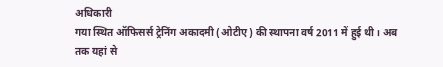अधिकारी
गया स्थित ऑफिसर्स ट्रेनिंग अकादमी (ओटीए) की स्थापना वर्ष 2011 में हुई थी। अब तक यहां से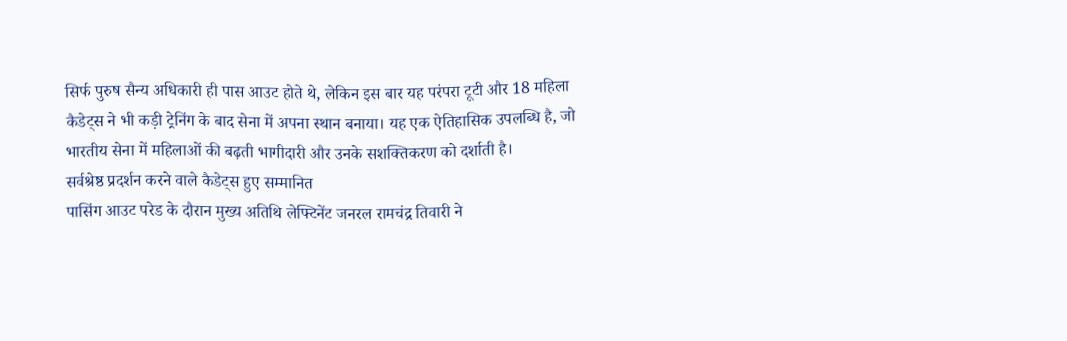सिर्फ पुरुष सैन्य अधिकारी ही पास आउट होते थे, लेकिन इस बार यह परंपरा टूटी और 18 महिला कैडेट्स ने भी कड़ी ट्रेनिंग के बाद सेना में अपना स्थान बनाया। यह एक ऐतिहासिक उपलब्धि है, जो भारतीय सेना में महिलाओं की बढ़ती भागीदारी और उनके सशक्तिकरण को दर्शाती है।
सर्वश्रेष्ठ प्रदर्शन करने वाले कैडेट्स हुए सम्मानित
पासिंग आउट परेड के दौरान मुख्य अतिथि लेफ्टिनेंट जनरल रामचंद्र तिवारी ने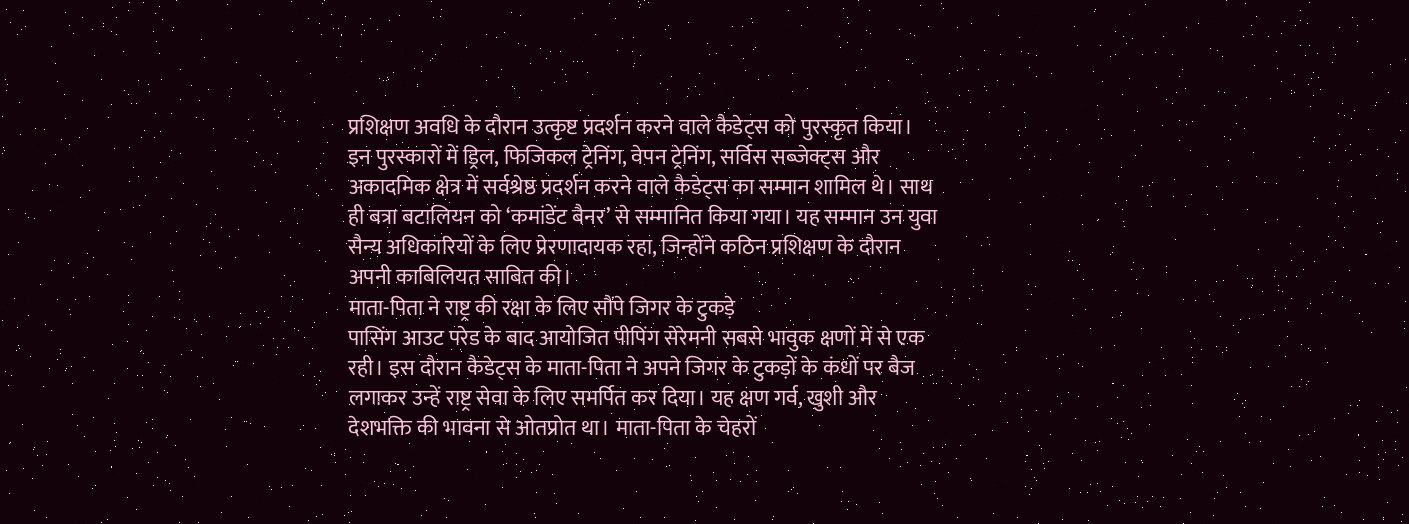प्रशिक्षण अवधि के दौरान उत्कृष्ट प्रदर्शन करने वाले कैडेट्स को पुरस्कृत किया। इन पुरस्कारों में ड्रिल, फिजिकल ट्रेनिंग, वेपन ट्रेनिंग, सर्विस सब्जेक्ट्स और अकादमिक क्षेत्र में सर्वश्रेष्ठ प्रदर्शन करने वाले कैडेट्स का सम्मान शामिल थे। साथ ही बत्रा बटालियन को ‘कमांडेंट बैनर’ से सम्मानित किया गया। यह सम्मान उन युवा सैन्य अधिकारियों के लिए प्रेरणादायक रहा, जिन्होंने कठिन प्रशिक्षण के दौरान अपनी काबिलियत साबित की।
माता-पिता ने राष्ट्र की रक्षा के लिए सौंपे जिगर के टुकड़े
पासिंग आउट परेड के बाद आयोजित पीपिंग सेरेमनी सबसे भावुक क्षणों में से एक रही। इस दौरान कैडेट्स के माता-पिता ने अपने जिगर के टुकड़ों के कंधों पर बैज लगाकर उन्हें राष्ट्र सेवा के लिए समर्पित कर दिया। यह क्षण गर्व, खुशी और देशभक्ति की भावना से ओतप्रोत था। माता-पिता के चेहरों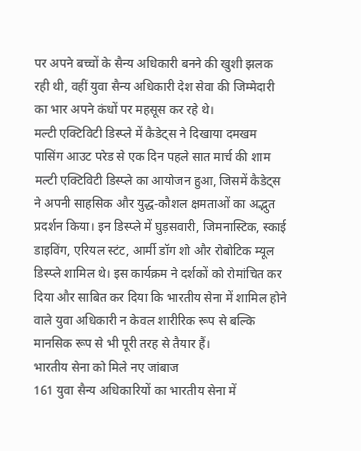पर अपने बच्चों के सैन्य अधिकारी बनने की खुशी झलक रही थी, वहीं युवा सैन्य अधिकारी देश सेवा की जिम्मेदारी का भार अपने कंधों पर महसूस कर रहे थे।
मल्टी एक्टिविटी डिस्प्ले में कैडेट्स ने दिखाया दमखम
पासिंग आउट परेड से एक दिन पहले सात मार्च की शाम मल्टी एक्टिविटी डिस्प्ले का आयोजन हुआ, जिसमें कैडेट्स ने अपनी साहसिक और युद्ध-कौशल क्षमताओं का अद्भुत प्रदर्शन किया। इन डिस्प्ले में घुड़सवारी, जिमनास्टिक, स्काई डाइविंग, एरियल स्टंट, आर्मी डॉग शो और रोबोटिक म्यूल डिस्प्ले शामिल थे। इस कार्यक्रम ने दर्शकों को रोमांचित कर दिया और साबित कर दिया कि भारतीय सेना में शामिल होने वाले युवा अधिकारी न केवल शारीरिक रूप से बल्कि मानसिक रूप से भी पूरी तरह से तैयार हैं।
भारतीय सेना को मिले नए जांबाज
161 युवा सैन्य अधिकारियों का भारतीय सेना में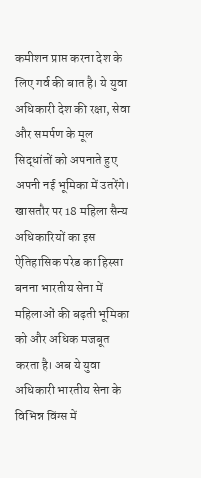कमीशन प्राप्त करना देश के लिए गर्व की बात है। ये युवा अधिकारी देश की रक्षा, सेवा और समर्पण के मूल सिद्धांतों को अपनाते हुए अपनी नई भूमिका में उतरेंगे। खासतौर पर 18 महिला सैन्य अधिकारियों का इस ऐतिहासिक परेड का हिस्सा बनना भारतीय सेना में महिलाओं की बढ़ती भूमिका को और अधिक मजबूत करता है। अब ये युवा अधिकारी भारतीय सेना के विभिन्न विंग्स में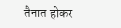तैनात होकर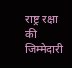राष्ट्र रक्षा की जिम्मेदारी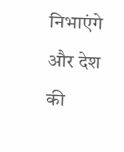निभाएंगे और देश की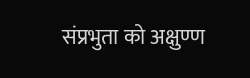संप्रभुता को अक्षुण्ण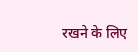रखने के लिए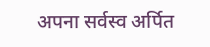अपना सर्वस्व अर्पित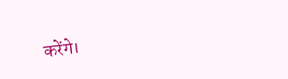करेंगे।